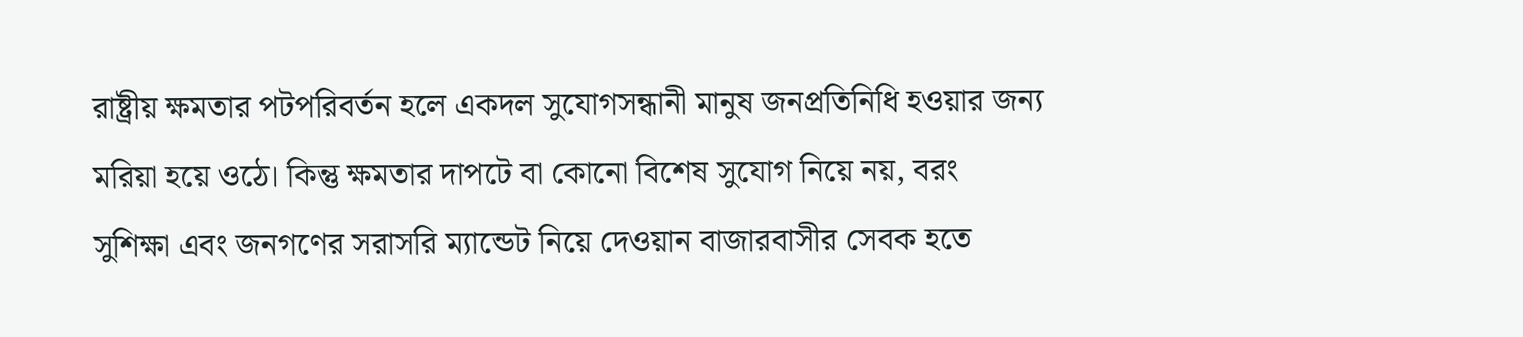রাষ্ট্রীয় ক্ষমতার পটপরিবর্তন হলে একদল সুযোগসন্ধানী মানুষ জনপ্রতিনিধি হওয়ার জন্য মরিয়া হয়ে ওঠে। কিন্তু ক্ষমতার দাপটে বা কোনো বিশেষ সুযোগ নিয়ে নয়, বরং সুশিক্ষা এবং জনগণের সরাসরি ম্যান্ডেট নিয়ে দেওয়ান বাজারবাসীর সেবক হতে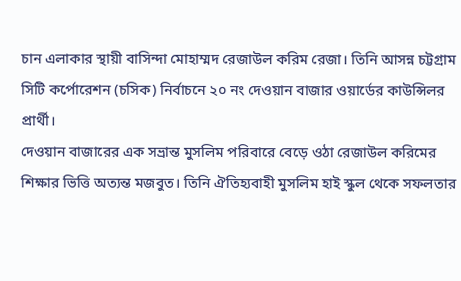চান এলাকার স্থায়ী বাসিন্দা মোহাম্মদ রেজাউল করিম রেজা। তিনি আসন্ন চট্টগ্রাম সিটি কর্পোরেশন (চসিক) নির্বাচনে ২০ নং দেওয়ান বাজার ওয়ার্ডের কাউন্সিলর প্রার্থী।
দেওয়ান বাজারের এক সভ্রান্ত মুসলিম পরিবারে বেড়ে ওঠা রেজাউল করিমের শিক্ষার ভিত্তি অত্যন্ত মজবুত। তিনি ঐতিহ্যবাহী মুসলিম হাই স্কুল থেকে সফলতার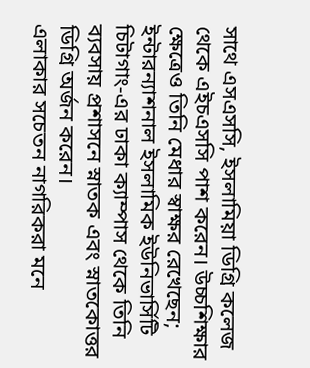সাথে এসএসসি, ইসলামিয়া ডিগ্রি কলেজ থেকে এইচএসসি পাশ করেন। উচ্চশিক্ষার ক্ষেত্রেও তিনি মেধার স্বাক্ষর রেখেছেন; ইন্টারন্যাশনাল ইসলামিক ইউনিভার্সিটি চিটাগাং-এর ঢাকা ক্যাম্পাস থেকে তিনি ব্যবসায় প্রশাসনে স্নাতক এবং স্নাতকোত্তর ডিগ্রি অর্জন করেন।
এলাকার সচেতন নাগরিকরা মনে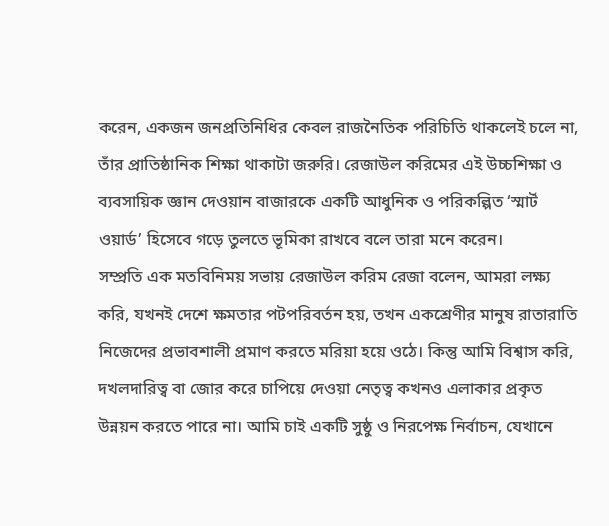করেন, একজন জনপ্রতিনিধির কেবল রাজনৈতিক পরিচিতি থাকলেই চলে না, তাঁর প্রাতিষ্ঠানিক শিক্ষা থাকাটা জরুরি। রেজাউল করিমের এই উচ্চশিক্ষা ও ব্যবসায়িক জ্ঞান দেওয়ান বাজারকে একটি আধুনিক ও পরিকল্পিত ‘স্মার্ট ওয়ার্ড’ হিসেবে গড়ে তুলতে ভূমিকা রাখবে বলে তারা মনে করেন।
সম্প্রতি এক মতবিনিময় সভায় রেজাউল করিম রেজা বলেন, আমরা লক্ষ্য করি, যখনই দেশে ক্ষমতার পটপরিবর্তন হয়, তখন একশ্রেণীর মানুষ রাতারাতি নিজেদের প্রভাবশালী প্রমাণ করতে মরিয়া হয়ে ওঠে। কিন্তু আমি বিশ্বাস করি, দখলদারিত্ব বা জোর করে চাপিয়ে দেওয়া নেতৃত্ব কখনও এলাকার প্রকৃত উন্নয়ন করতে পারে না। আমি চাই একটি সুষ্ঠু ও নিরপেক্ষ নির্বাচন, যেখানে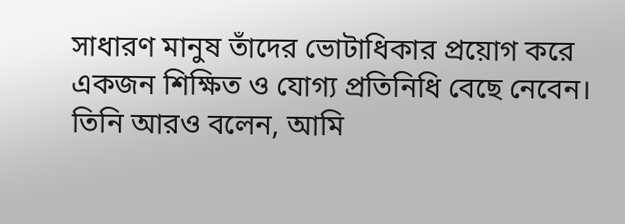সাধারণ মানুষ তাঁদের ভোটাধিকার প্রয়োগ করে একজন শিক্ষিত ও যোগ্য প্রতিনিধি বেছে নেবেন।
তিনি আরও বলেন, আমি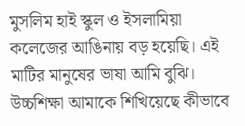মুসলিম হাই স্কুল ও ইসলামিয়া কলেজের আঙিনায় বড় হয়েছি। এই মাটির মানুষের ভাষা আমি বুঝি। উচ্চশিক্ষা আমাকে শিখিয়েছে কীভাবে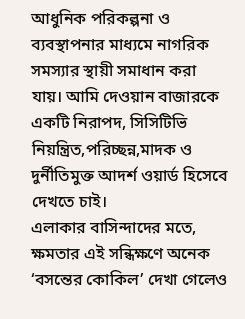আধুনিক পরিকল্পনা ও ব্যবস্থাপনার মাধ্যমে নাগরিক সমস্যার স্থায়ী সমাধান করা যায়। আমি দেওয়ান বাজারকে একটি নিরাপদ, সিসিটিভি নিয়ন্ত্রিত,পরিচ্ছন্ন,মাদক ও দুর্নীতিমুক্ত আদর্শ ওয়ার্ড হিসেবে দেখতে চাই।
এলাকার বাসিন্দাদের মতে, ক্ষমতার এই সন্ধিক্ষণে অনেক ‘বসন্তের কোকিল’ দেখা গেলেও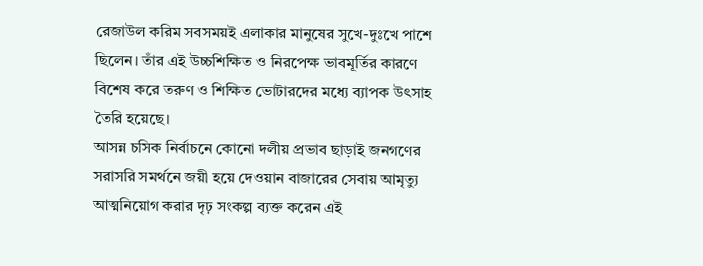রেজাউল করিম সবসময়ই এলাকার মানুষের সুখে-দুঃখে পাশে ছিলেন। তাঁর এই উচ্চশিক্ষিত ও নিরপেক্ষ ভাবমূর্তির কারণে বিশেষ করে তরুণ ও শিক্ষিত ভোটারদের মধ্যে ব্যাপক উৎসাহ তৈরি হয়েছে।
আসন্ন চসিক নির্বাচনে কোনো দলীয় প্রভাব ছাড়াই জনগণের সরাসরি সমর্থনে জয়ী হয়ে দেওয়ান বাজারের সেবায় আমৃত্যু আত্মনিয়োগ করার দৃঢ় সংকল্প ব্যক্ত করেন এই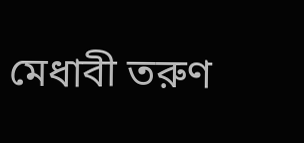মেধাবী তরুণ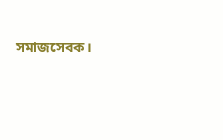সমাজসেবক।